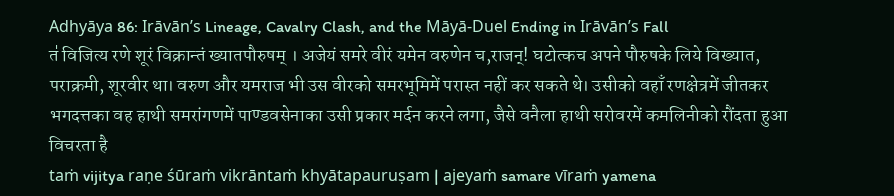Adhyāya 86: Irāvān’s Lineage, Cavalry Clash, and the Māyā-Duel Ending in Irāvān’s Fall
त॑ विजित्य रणे शूरं विक्रान्तं ख्यातपौरुषम् । अजेयं समरे वीरं यमेन वरुणेन च,राजन्! घटोत्कच अपने पौरुषके लिये विख्यात, पराक्रमी, शूरवीर था। वरुण और यमराज भी उस वीरको समरभूमिमें परास्त नहीं कर सकते थे। उसीको वहाँ रणक्षेत्रमें जीतकर भगदत्तका वह हाथी समरांगणमें पाण्डवसेनाका उसी प्रकार मर्दन करने लगा, जैसे वनैला हाथी सरोवरमें कमलिनीको रौंदता हुआ विचरता है
taṁ vijitya raṇe śūraṁ vikrāntaṁ khyātapauruṣam | ajeyaṁ samare vīraṁ yamena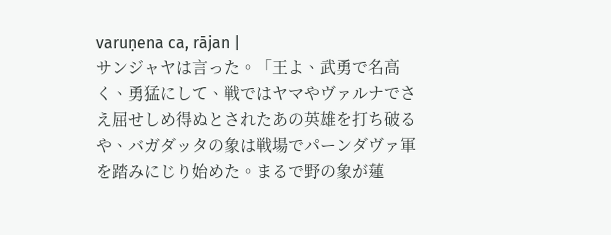varuṇena ca, rājan |
サンジャヤは言った。「王よ、武勇で名高く、勇猛にして、戦ではヤマやヴァルナでさえ屈せしめ得ぬとされたあの英雄を打ち破るや、バガダッタの象は戦場でパーンダヴァ軍を踏みにじり始めた。まるで野の象が蓮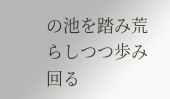の池を踏み荒らしつつ歩み回る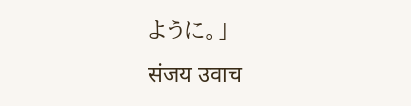ように。」
संजय उवाच